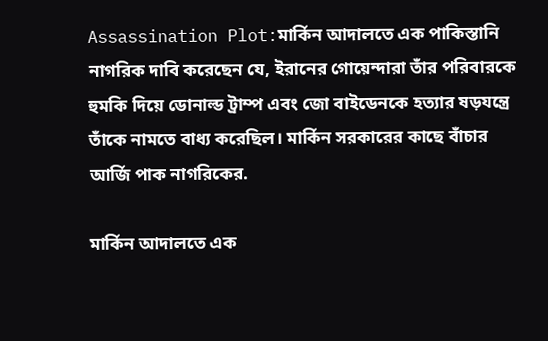Assassination Plot:মার্কিন আদালতে এক পাকিস্তানি নাগরিক দাবি করেছেন যে, ইরানের গোয়েন্দারা তাঁর পরিবারকে হুমকি দিয়ে ডোনাল্ড ট্রাম্প এবং জো বাইডেনকে হত্যার ষড়যন্ত্রে তাঁকে নামতে বাধ্য করেছিল। মার্কিন সরকারের কাছে বাঁচার আর্জি পাক নাগরিকের.

মার্কিন আদালতে এক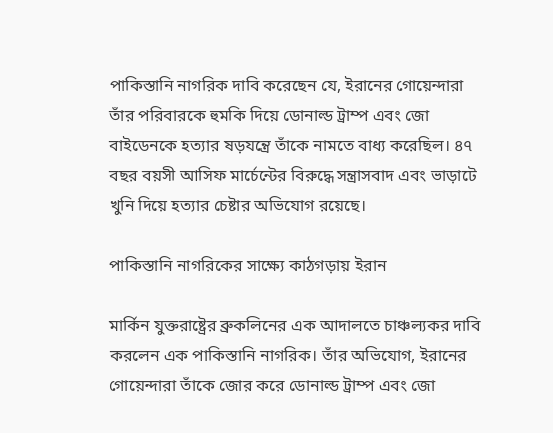পাকিস্তানি নাগরিক দাবি করেছেন যে, ইরানের গোয়েন্দারা তাঁর পরিবারকে হুমকি দিয়ে ডোনাল্ড ট্রাম্প এবং জো বাইডেনকে হত্যার ষড়যন্ত্রে তাঁকে নামতে বাধ্য করেছিল। ৪৭ বছর বয়সী আসিফ মার্চেন্টের বিরুদ্ধে সন্ত্রাসবাদ এবং ভাড়াটে খুনি দিয়ে হত্যার চেষ্টার অভিযোগ রয়েছে।

পাকিস্তানি নাগরিকের সাক্ষ্যে কাঠগড়ায় ইরান

মার্কিন যুক্তরাষ্ট্রের ব্রুকলিনের এক আদালতে চাঞ্চল্যকর দাবি করলেন এক পাকিস্তানি নাগরিক। তাঁর অভিযোগ, ইরানের গোয়েন্দারা তাঁকে জোর করে ডোনাল্ড ট্রাম্প এবং জো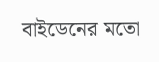বাইডেনের মতো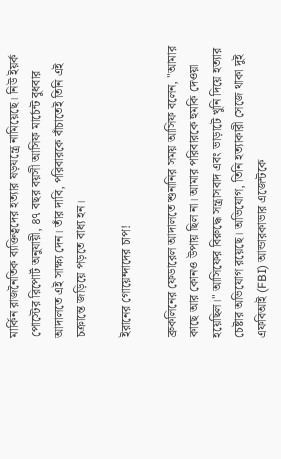মার্কিন রাজনৈতিক ব্যক্তিত্বদের হত্যার ষড়যন্ত্রে নামিয়েছে। নিউ ইয়র্ক পোস্টের রিপোর্ট অনুযায়ী, ৪৭ বছর বয়সী আসিফ মার্চেন্ট বুধবার আদালতে এই সাক্ষ্য দেন। তাঁর দাবি, পরিবারকে বাঁচাতেই তিনি এই চক্রান্তে জড়িয়ে পড়তে বাধ্য হন।

ইরানের গোয়েন্দাদের চাপ!

ব্রুকলিনের ফেডারেল আদালতে শুনানির সময় আসিফ বলেন, "আমার কাছে আর কোনও উপায় ছিল না। আমার পরিবারকে হুমকি দেওয়া হয়েছিল।" আসিফের বিরুদ্ধে সন্ত্রাসবাদ এবং ভাড়াটে খুনি দিয়ে হত্যার চেষ্টার অভিযোগ রয়েছে। অভিযোগ, তিনি হত্যাকারী সেজে থাকা দুই এফবিআই (FBI) আন্ডারকাভার এজেন্টকে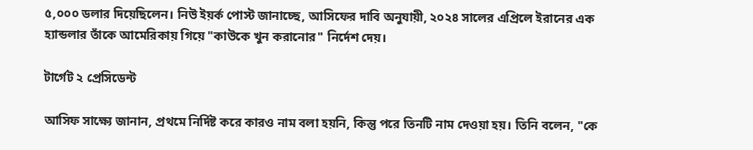৫,০০০ ডলার দিয়েছিলেন। নিউ ইয়র্ক পোস্ট জানাচ্ছে, আসিফের দাবি অনুযায়ী, ২০২৪ সালের এপ্রিলে ইরানের এক হ্যান্ডলার তাঁকে আমেরিকায় গিয়ে "কাউকে খুন করানোর" নির্দেশ দেয়।

টার্গেট ২ প্রেসিডেন্ট

আসিফ সাক্ষ্যে জানান, প্রথমে নির্দিষ্ট করে কারও নাম বলা হয়নি, কিন্তু পরে তিনটি নাম দেওয়া হয়। তিনি বলেন, "কে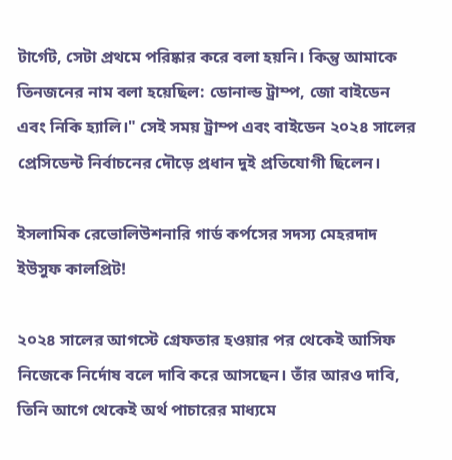টার্গেট, সেটা প্রথমে পরিষ্কার করে বলা হয়নি। কিন্তু আমাকে তিনজনের নাম বলা হয়েছিল: ডোনাল্ড ট্রাম্প, জো বাইডেন এবং নিকি হ্যালি।" সেই সময় ট্রাম্প এবং বাইডেন ২০২৪ সালের প্রেসিডেন্ট নির্বাচনের দৌড়ে প্রধান দুই প্রতিযোগী ছিলেন।

ইসলামিক রেভোলিউশনারি গার্ড কর্পসের সদস্য মেহরদাদ ইউসুফ কালপ্রিট!

২০২৪ সালের আগস্টে গ্রেফতার হওয়ার পর থেকেই আসিফ নিজেকে নির্দোষ বলে দাবি করে আসছেন। তাঁর আরও দাবি, তিনি আগে থেকেই অর্থ পাচারের মাধ্যমে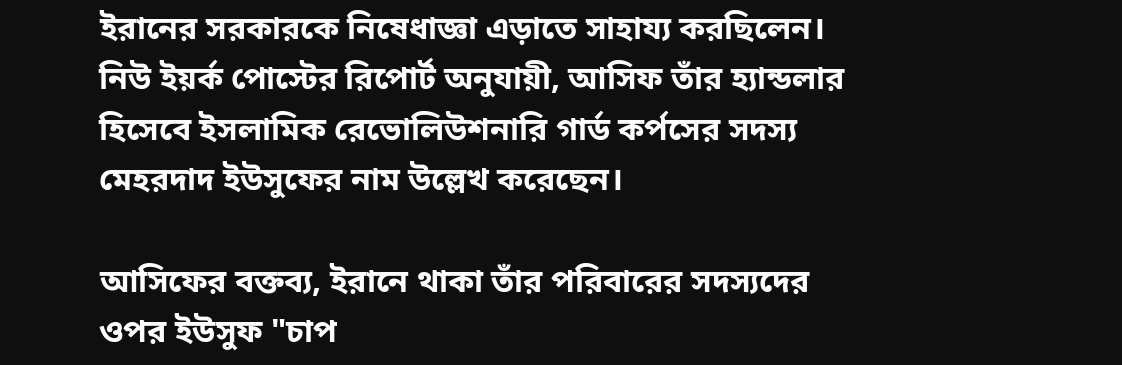ইরানের সরকারকে নিষেধাজ্ঞা এড়াতে সাহায্য করছিলেন। নিউ ইয়র্ক পোস্টের রিপোর্ট অনুযায়ী, আসিফ তাঁর হ্যান্ডলার হিসেবে ইসলামিক রেভোলিউশনারি গার্ড কর্পসের সদস্য মেহরদাদ ইউসুফের নাম উল্লেখ করেছেন।

আসিফের বক্তব্য, ইরানে থাকা তাঁর পরিবারের সদস্যদের ওপর ইউসুফ "চাপ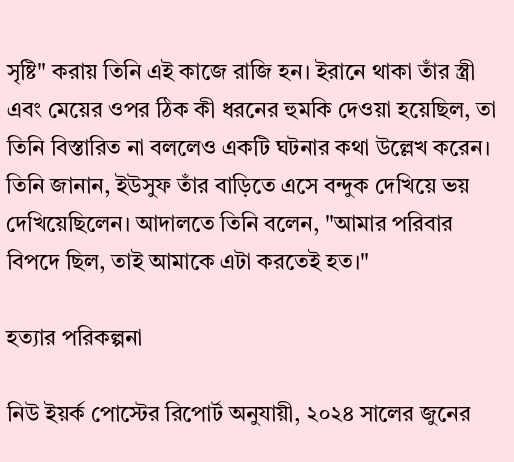সৃষ্টি" করায় তিনি এই কাজে রাজি হন। ইরানে থাকা তাঁর স্ত্রী এবং মেয়ের ওপর ঠিক কী ধরনের হুমকি দেওয়া হয়েছিল, তা তিনি বিস্তারিত না বললেও একটি ঘটনার কথা উল্লেখ করেন। তিনি জানান, ইউসুফ তাঁর বাড়িতে এসে বন্দুক দেখিয়ে ভয় দেখিয়েছিলেন। আদালতে তিনি বলেন, "আমার পরিবার বিপদে ছিল, তাই আমাকে এটা করতেই হত।"

হত্যার পরিকল্পনা

নিউ ইয়র্ক পোস্টের রিপোর্ট অনুযায়ী, ২০২৪ সালের জুনের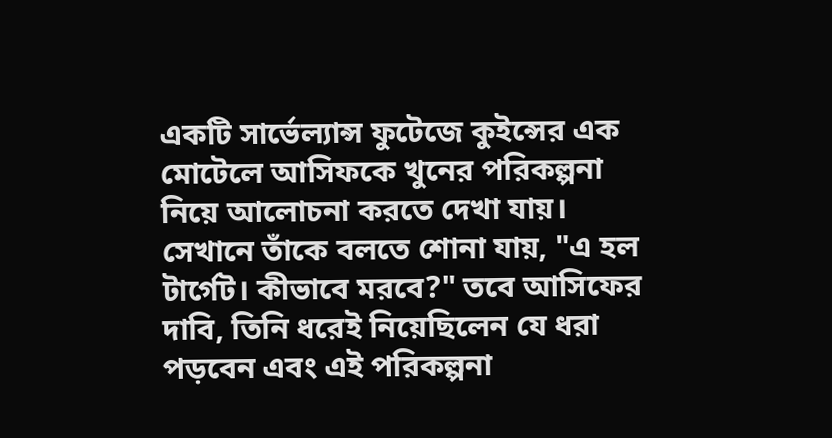একটি সার্ভেল্যান্স ফুটেজে কুইন্সের এক মোটেলে আসিফকে খুনের পরিকল্পনা নিয়ে আলোচনা করতে দেখা যায়। সেখানে তাঁকে বলতে শোনা যায়, "এ হল টার্গেট। কীভাবে মরবে?" তবে আসিফের দাবি, তিনি ধরেই নিয়েছিলেন যে ধরা পড়বেন এবং এই পরিকল্পনা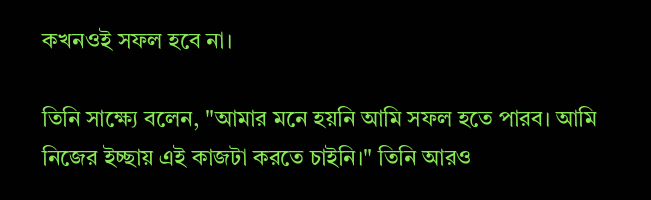কখনওই সফল হবে না।

তিনি সাক্ষ্যে বলেন, "আমার মনে হয়নি আমি সফল হতে পারব। আমি নিজের ইচ্ছায় এই কাজটা করতে চাইনি।" তিনি আরও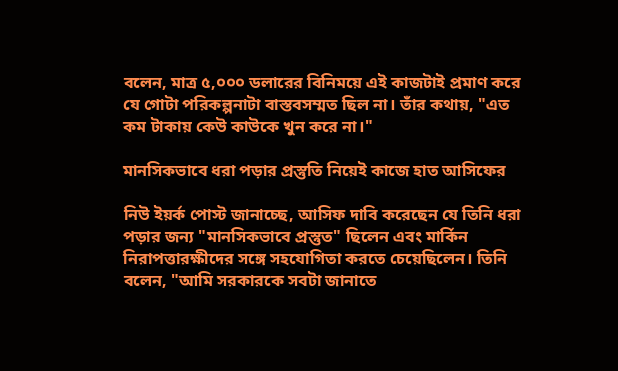বলেন, মাত্র ৫,০০০ ডলারের বিনিময়ে এই কাজটাই প্রমাণ করে যে গোটা পরিকল্পনাটা বাস্তবসম্মত ছিল না। তাঁর কথায়, "এত কম টাকায় কেউ কাউকে খুন করে না।"

মানসিকভাবে ধরা পড়ার প্রস্তুতি নিয়েই কাজে হাত আসিফের

নিউ ইয়র্ক পোস্ট জানাচ্ছে, আসিফ দাবি করেছেন যে তিনি ধরা পড়ার জন্য "মানসিকভাবে প্রস্তুত" ছিলেন এবং মার্কিন নিরাপত্তারক্ষীদের সঙ্গে সহযোগিতা করতে চেয়েছিলেন। তিনি বলেন, "আমি সরকারকে সবটা জানাতে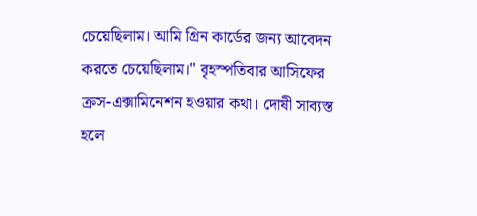চেয়েছিলাম। আমি গ্রিন কার্ডের জন্য আবেদন করতে চেয়েছিলাম।" বৃহস্পতিবার আসিফের ক্রস-এক্সামিনেশন হওয়ার কথা। দোষী সাব্যস্ত হলে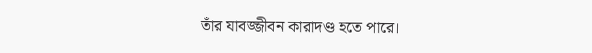তাঁর যাবজ্জীবন কারাদণ্ড হতে পারে।